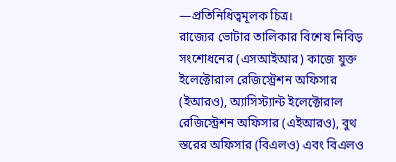—প্রতিনিধিত্বমূলক চিত্র।
রাজ্যের ভোটার তালিকার বিশেষ নিবিড় সংশোধনের (এসআইআর) কাজে যুক্ত ইলেক্টোরাল রেজিস্ট্রেশন অফিসার (ইআরও), অ্যাসিস্ট্যান্ট ইলেক্টোরাল রেজিস্ট্রেশন অফিসার (এইআরও), বুথ স্তরের অফিসার (বিএলও) এবং বিএলও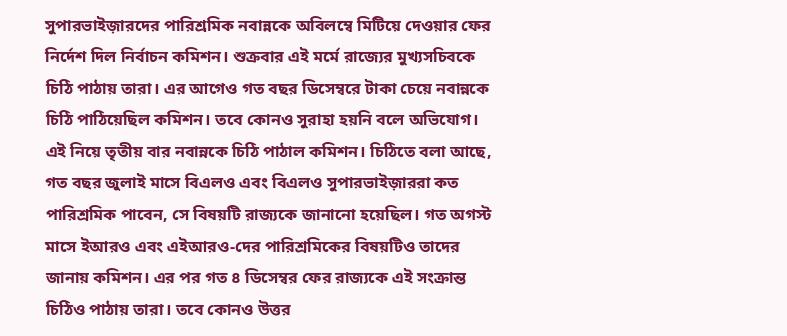সুপারভাইজ়ারদের পারিশ্রমিক নবান্নকে অবিলম্বে মিটিয়ে দেওয়ার ফের নির্দেশ দিল নির্বাচন কমিশন। শুক্রবার এই মর্মে রাজ্যের মুখ্যসচিবকে চিঠি পাঠায় তারা। এর আগেও গত বছর ডিসেম্বরে টাকা চেয়ে নবান্নকে চিঠি পাঠিয়েছিল কমিশন। তবে কোনও সুরাহা হয়নি বলে অভিযোগ।
এই নিয়ে তৃতীয় বার নবান্নকে চিঠি পাঠাল কমিশন। চিঠিতে বলা আছে, গত বছর জুলাই মাসে বিএলও এবং বিএলও সুপারভাইজ়াররা কত পারিশ্রমিক পাবেন, সে বিষয়টি রাজ্যকে জানানো হয়েছিল। গত অগস্ট মাসে ইআরও এবং এইআরও-দের পারিশ্রমিকের বিষয়টিও তাদের জানায় কমিশন। এর পর গত ৪ ডিসেম্বর ফের রাজ্যকে এই সংক্রান্ত চিঠিও পাঠায় তারা। তবে কোনও উত্তর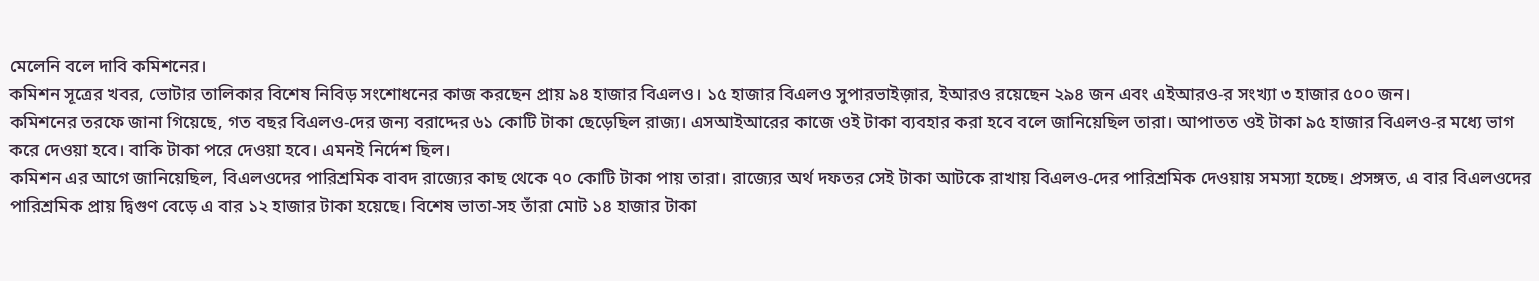মেলেনি বলে দাবি কমিশনের।
কমিশন সূত্রের খবর, ভোটার তালিকার বিশেষ নিবিড় সংশোধনের কাজ করছেন প্রায় ৯৪ হাজার বিএলও। ১৫ হাজার বিএলও সুপারভাইজ়ার, ইআরও রয়েছেন ২৯৪ জন এবং এইআরও-র সংখ্যা ৩ হাজার ৫০০ জন।
কমিশনের তরফে জানা গিয়েছে, গত বছর বিএলও-দের জন্য বরাদ্দের ৬১ কোটি টাকা ছেড়েছিল রাজ্য। এসআইআরের কাজে ওই টাকা ব্যবহার করা হবে বলে জানিয়েছিল তারা। আপাতত ওই টাকা ৯৫ হাজার বিএলও-র মধ্যে ভাগ করে দেওয়া হবে। বাকি টাকা পরে দেওয়া হবে। এমনই নির্দেশ ছিল।
কমিশন এর আগে জানিয়েছিল, বিএলওদের পারিশ্রমিক বাবদ রাজ্যের কাছ থেকে ৭০ কোটি টাকা পায় তারা। রাজ্যের অর্থ দফতর সেই টাকা আটকে রাখায় বিএলও-দের পারিশ্রমিক দেওয়ায় সমস্যা হচ্ছে। প্রসঙ্গত, এ বার বিএলওদের পারিশ্রমিক প্রায় দ্বিগুণ বেড়ে এ বার ১২ হাজার টাকা হয়েছে। বিশেষ ভাতা-সহ তাঁরা মোট ১৪ হাজার টাকা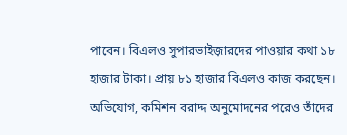পাবেন। বিএলও সুপারভাইজ়ারদের পাওয়ার কথা ১৮ হাজার টাকা। প্রায় ৮১ হাজার বিএলও কাজ করছেন। অভিযোগ, কমিশন বরাদ্দ অনুমোদনের পরেও তাঁদের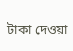টাকা দেওয়া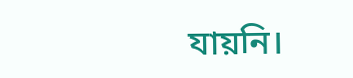যায়নি।